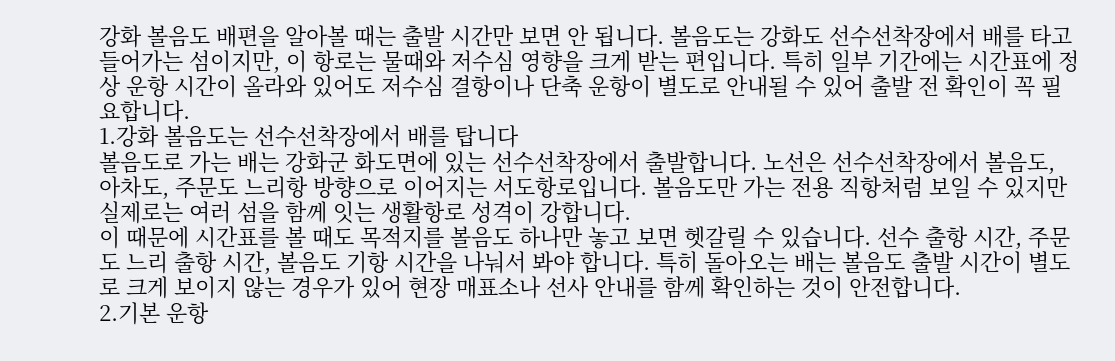강화 볼음도 배편을 알아볼 때는 출발 시간만 보면 안 됩니다. 볼음도는 강화도 선수선착장에서 배를 타고 들어가는 섬이지만, 이 항로는 물때와 저수심 영향을 크게 받는 편입니다. 특히 일부 기간에는 시간표에 정상 운항 시간이 올라와 있어도 저수심 결항이나 단축 운항이 별도로 안내될 수 있어 출발 전 확인이 꼭 필요합니다.
1.강화 볼음도는 선수선착장에서 배를 탑니다
볼음도로 가는 배는 강화군 화도면에 있는 선수선착장에서 출발합니다. 노선은 선수선착장에서 볼음도, 아차도, 주문도 느리항 방향으로 이어지는 서도항로입니다. 볼음도만 가는 전용 직항처럼 보일 수 있지만 실제로는 여러 섬을 함께 잇는 생활항로 성격이 강합니다.
이 때문에 시간표를 볼 때도 목적지를 볼음도 하나만 놓고 보면 헷갈릴 수 있습니다. 선수 출항 시간, 주문도 느리 출항 시간, 볼음도 기항 시간을 나눠서 봐야 합니다. 특히 돌아오는 배는 볼음도 출발 시간이 별도로 크게 보이지 않는 경우가 있어 현장 매표소나 선사 안내를 함께 확인하는 것이 안전합니다.
2.기본 운항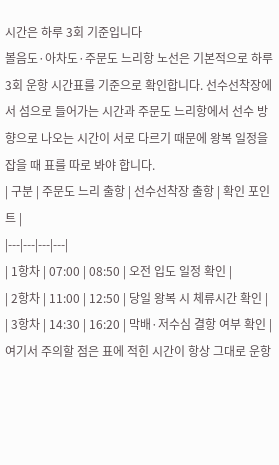시간은 하루 3회 기준입니다
볼음도·아차도·주문도 느리항 노선은 기본적으로 하루 3회 운항 시간표를 기준으로 확인합니다. 선수선착장에서 섬으로 들어가는 시간과 주문도 느리항에서 선수 방향으로 나오는 시간이 서로 다르기 때문에 왕복 일정을 잡을 때 표를 따로 봐야 합니다.
| 구분 | 주문도 느리 출항 | 선수선착장 출항 | 확인 포인트 |
|---|---|---|---|
| 1항차 | 07:00 | 08:50 | 오전 입도 일정 확인 |
| 2항차 | 11:00 | 12:50 | 당일 왕복 시 체류시간 확인 |
| 3항차 | 14:30 | 16:20 | 막배·저수심 결항 여부 확인 |
여기서 주의할 점은 표에 적힌 시간이 항상 그대로 운항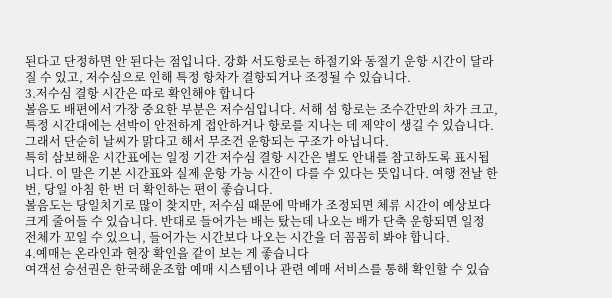된다고 단정하면 안 된다는 점입니다. 강화 서도항로는 하절기와 동절기 운항 시간이 달라질 수 있고, 저수심으로 인해 특정 항차가 결항되거나 조정될 수 있습니다.
3.저수심 결항 시간은 따로 확인해야 합니다
볼음도 배편에서 가장 중요한 부분은 저수심입니다. 서해 섬 항로는 조수간만의 차가 크고, 특정 시간대에는 선박이 안전하게 접안하거나 항로를 지나는 데 제약이 생길 수 있습니다. 그래서 단순히 날씨가 맑다고 해서 무조건 운항되는 구조가 아닙니다.
특히 삼보해운 시간표에는 일정 기간 저수심 결항 시간은 별도 안내를 참고하도록 표시됩니다. 이 말은 기본 시간표와 실제 운항 가능 시간이 다를 수 있다는 뜻입니다. 여행 전날 한 번, 당일 아침 한 번 더 확인하는 편이 좋습니다.
볼음도는 당일치기로 많이 찾지만, 저수심 때문에 막배가 조정되면 체류 시간이 예상보다 크게 줄어들 수 있습니다. 반대로 들어가는 배는 탔는데 나오는 배가 단축 운항되면 일정 전체가 꼬일 수 있으니, 들어가는 시간보다 나오는 시간을 더 꼼꼼히 봐야 합니다.
4.예매는 온라인과 현장 확인을 같이 보는 게 좋습니다
여객선 승선권은 한국해운조합 예매 시스템이나 관련 예매 서비스를 통해 확인할 수 있습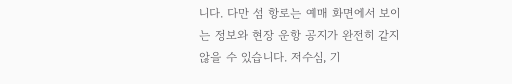니다. 다만 섬 항로는 예매 화면에서 보이는 정보와 현장 운항 공지가 완전히 같지 않을 수 있습니다. 저수심, 기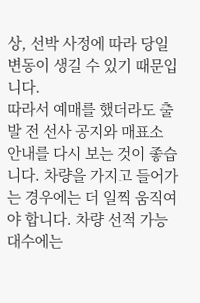상, 선박 사정에 따라 당일 변동이 생길 수 있기 때문입니다.
따라서 예매를 했더라도 출발 전 선사 공지와 매표소 안내를 다시 보는 것이 좋습니다. 차량을 가지고 들어가는 경우에는 더 일찍 움직여야 합니다. 차량 선적 가능 대수에는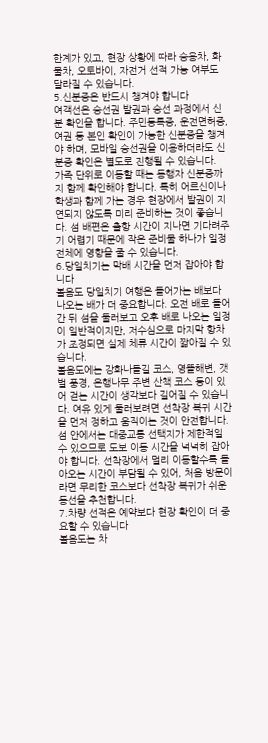한계가 있고, 현장 상황에 따라 승용차, 화물차, 오토바이, 자전거 선적 가능 여부도 달라질 수 있습니다.
5.신분증은 반드시 챙겨야 합니다
여객선은 승선권 발권과 승선 과정에서 신분 확인을 합니다. 주민등록증, 운전면허증, 여권 등 본인 확인이 가능한 신분증을 챙겨야 하며, 모바일 승선권을 이용하더라도 신분증 확인은 별도로 진행될 수 있습니다.
가족 단위로 이동할 때는 동행자 신분증까지 함께 확인해야 합니다. 특히 어르신이나 학생과 함께 가는 경우 현장에서 발권이 지연되지 않도록 미리 준비하는 것이 좋습니다. 섬 배편은 출항 시간이 지나면 기다려주기 어렵기 때문에 작은 준비물 하나가 일정 전체에 영향을 줄 수 있습니다.
6.당일치기는 막배 시간을 먼저 잡아야 합니다
볼음도 당일치기 여행은 들어가는 배보다 나오는 배가 더 중요합니다. 오전 배로 들어간 뒤 섬을 둘러보고 오후 배로 나오는 일정이 일반적이지만, 저수심으로 마지막 항차가 조정되면 실제 체류 시간이 짧아질 수 있습니다.
볼음도에는 강화나들길 코스, 영뜰해변, 갯벌 풍경, 은행나무 주변 산책 코스 등이 있어 걷는 시간이 생각보다 길어질 수 있습니다. 여유 있게 둘러보려면 선착장 복귀 시간을 먼저 정하고 움직이는 것이 안전합니다.
섬 안에서는 대중교통 선택지가 제한적일 수 있으므로 도보 이동 시간을 넉넉히 잡아야 합니다. 선착장에서 멀리 이동할수록 돌아오는 시간이 부담될 수 있어, 처음 방문이라면 무리한 코스보다 선착장 복귀가 쉬운 동선을 추천합니다.
7.차량 선적은 예약보다 현장 확인이 더 중요할 수 있습니다
볼음도는 차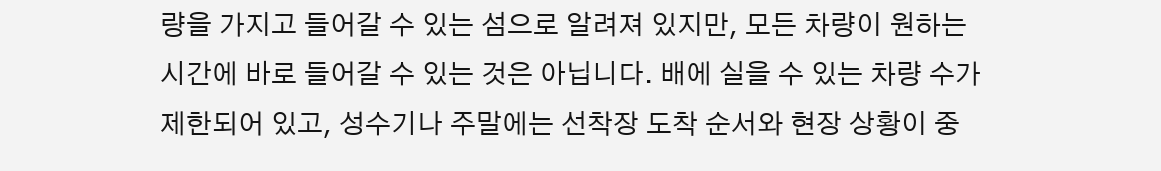량을 가지고 들어갈 수 있는 섬으로 알려져 있지만, 모든 차량이 원하는 시간에 바로 들어갈 수 있는 것은 아닙니다. 배에 실을 수 있는 차량 수가 제한되어 있고, 성수기나 주말에는 선착장 도착 순서와 현장 상황이 중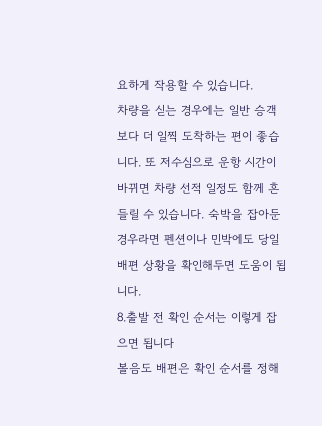요하게 작용할 수 있습니다.
차량을 싣는 경우에는 일반 승객보다 더 일찍 도착하는 편이 좋습니다. 또 저수심으로 운항 시간이 바뀌면 차량 선적 일정도 함께 흔들릴 수 있습니다. 숙박을 잡아둔 경우라면 펜션이나 민박에도 당일 배편 상황을 확인해두면 도움이 됩니다.
8.출발 전 확인 순서는 이렇게 잡으면 됩니다
볼음도 배편은 확인 순서를 정해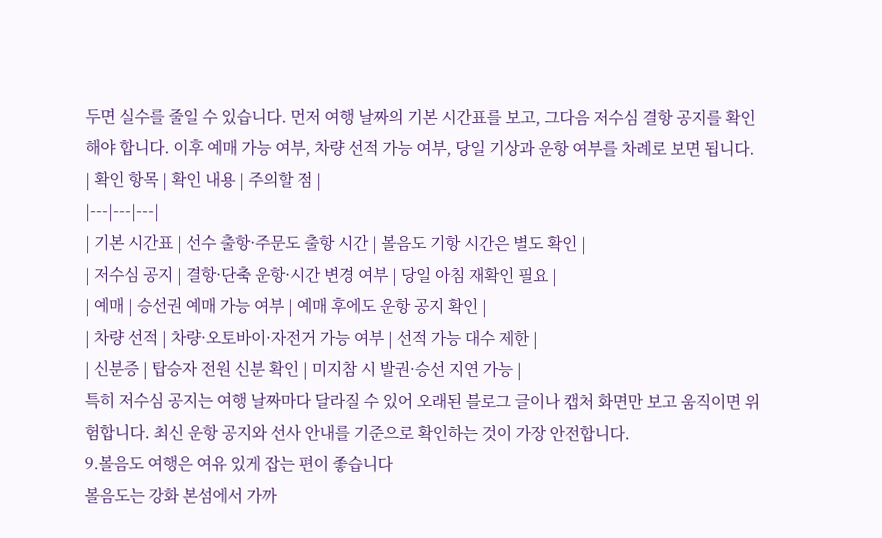두면 실수를 줄일 수 있습니다. 먼저 여행 날짜의 기본 시간표를 보고, 그다음 저수심 결항 공지를 확인해야 합니다. 이후 예매 가능 여부, 차량 선적 가능 여부, 당일 기상과 운항 여부를 차례로 보면 됩니다.
| 확인 항목 | 확인 내용 | 주의할 점 |
|---|---|---|
| 기본 시간표 | 선수 출항·주문도 출항 시간 | 볼음도 기항 시간은 별도 확인 |
| 저수심 공지 | 결항·단축 운항·시간 변경 여부 | 당일 아침 재확인 필요 |
| 예매 | 승선권 예매 가능 여부 | 예매 후에도 운항 공지 확인 |
| 차량 선적 | 차량·오토바이·자전거 가능 여부 | 선적 가능 대수 제한 |
| 신분증 | 탑승자 전원 신분 확인 | 미지참 시 발권·승선 지연 가능 |
특히 저수심 공지는 여행 날짜마다 달라질 수 있어 오래된 블로그 글이나 캡처 화면만 보고 움직이면 위험합니다. 최신 운항 공지와 선사 안내를 기준으로 확인하는 것이 가장 안전합니다.
9.볼음도 여행은 여유 있게 잡는 편이 좋습니다
볼음도는 강화 본섬에서 가까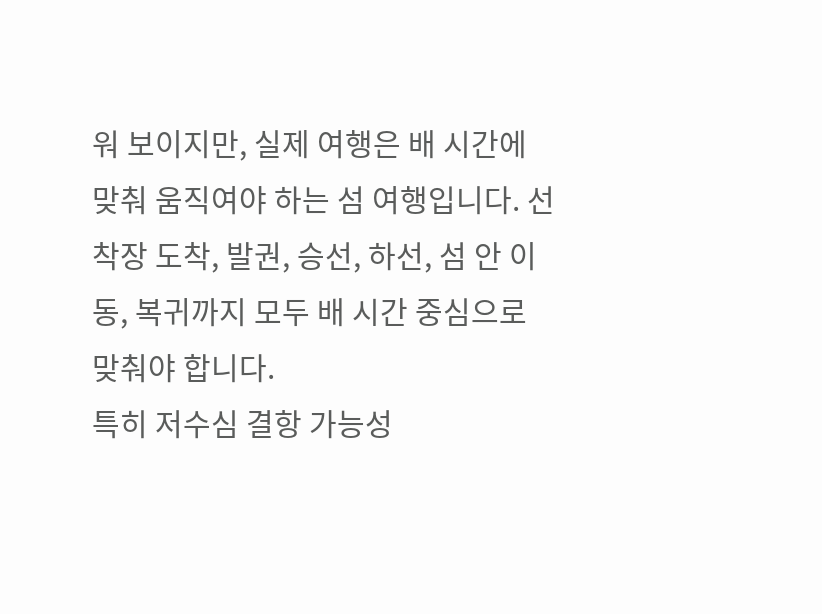워 보이지만, 실제 여행은 배 시간에 맞춰 움직여야 하는 섬 여행입니다. 선착장 도착, 발권, 승선, 하선, 섬 안 이동, 복귀까지 모두 배 시간 중심으로 맞춰야 합니다.
특히 저수심 결항 가능성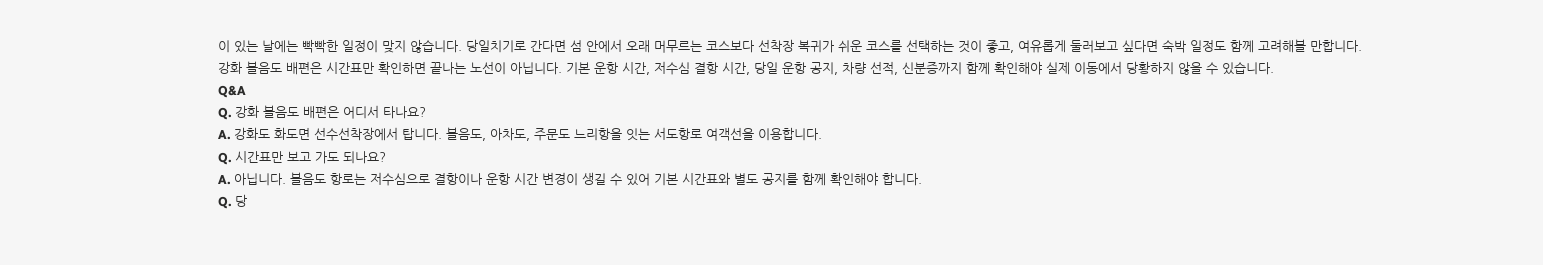이 있는 날에는 빡빡한 일정이 맞지 않습니다. 당일치기로 간다면 섬 안에서 오래 머무르는 코스보다 선착장 복귀가 쉬운 코스를 선택하는 것이 좋고, 여유롭게 둘러보고 싶다면 숙박 일정도 함께 고려해볼 만합니다.
강화 볼음도 배편은 시간표만 확인하면 끝나는 노선이 아닙니다. 기본 운항 시간, 저수심 결항 시간, 당일 운항 공지, 차량 선적, 신분증까지 함께 확인해야 실제 이동에서 당황하지 않을 수 있습니다.
Q&A
Q. 강화 볼음도 배편은 어디서 타나요?
A. 강화도 화도면 선수선착장에서 탑니다. 볼음도, 아차도, 주문도 느리항을 잇는 서도항로 여객선을 이용합니다.
Q. 시간표만 보고 가도 되나요?
A. 아닙니다. 볼음도 항로는 저수심으로 결항이나 운항 시간 변경이 생길 수 있어 기본 시간표와 별도 공지를 함께 확인해야 합니다.
Q. 당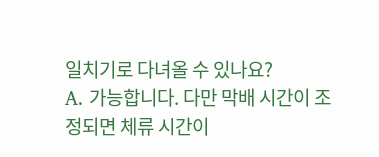일치기로 다녀올 수 있나요?
A. 가능합니다. 다만 막배 시간이 조정되면 체류 시간이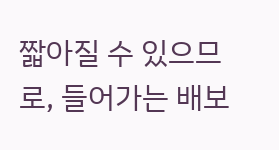짧아질 수 있으므로, 들어가는 배보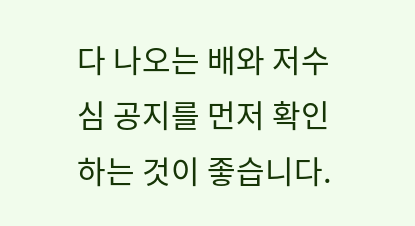다 나오는 배와 저수심 공지를 먼저 확인하는 것이 좋습니다.